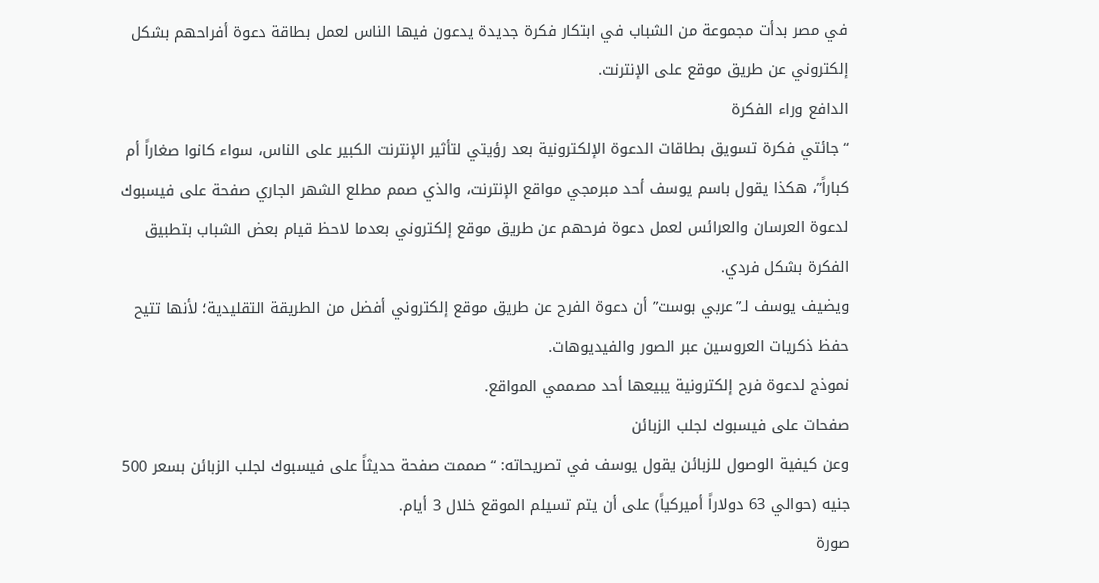في مصر بدأت مجموعة من الشباب في ابتكار فكرة جديدة يدعون فيها الناس لعمل بطاقة دعوة أفراحهم بشكل إلكتروني عن طريق موقع على الإنترنت.
الدافع وراء الفكرة
“جائتي فكرة تسويق بطاقات الدعوة الإلكترونية بعد رؤيتي لتأثير الإنترنت الكبير على الناس، سواء كانوا صغاراً أم كباراً”، هكذا يقول باسم يوسف أحد مبرمجي مواقع الإنترنت، والذي صمم مطلع الشهر الجاري صفحة على فيسبوك لدعوة العرسان والعرائس لعمل دعوة فرحهم عن طريق موقع إلكتروني بعدما لاحظ قيام بعض الشباب بتطبيق الفكرة بشكل فردي.
ويضيف يوسف لـ”عربي بوست” أن دعوة الفرح عن طريق موقع إلكتروني أفضل من الطريقة التقليدية؛ لأنها تتيح حفظ ذكريات العروسين عبر الصور والفيديوهات.
نموذج لدعوة فرح إلكترونية يبيعها أحد مصممي المواقع.
صفحات على فيسبوك لجلب الزبائن
وعن كيفية الوصول للزبائن يقول يوسف في تصريحاته: “صممت صفحة حديثاً على فيسبوك لجلب الزبائن بسعر 500 جنيه (حوالي 63 دولاراً أميركياً) على أن يتم تسيلم الموقع خلال 3 أيام.
صورة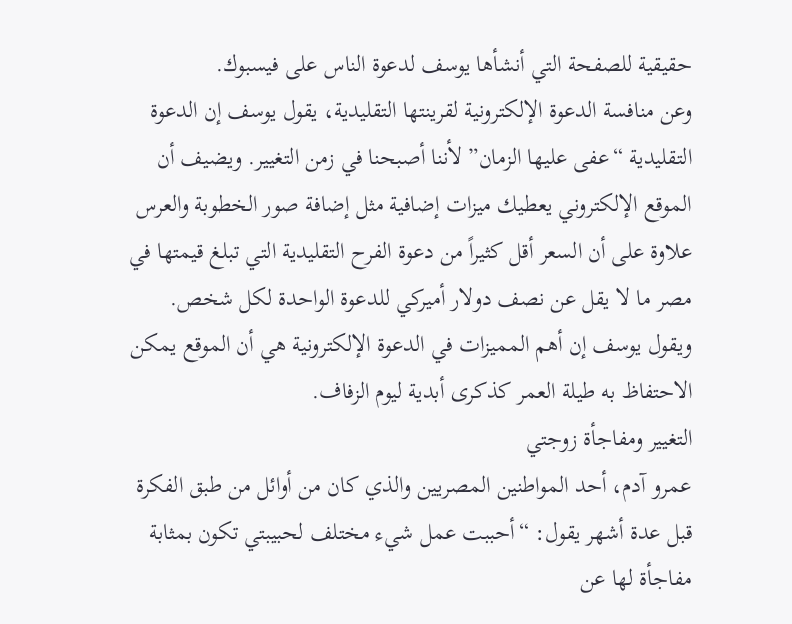حقيقية للصفحة التي أنشأها يوسف لدعوة الناس على فيسبوك.
وعن منافسة الدعوة الإلكترونية لقرينتها التقليدية، يقول يوسف إن الدعوة التقليدية “عفى عليها الزمان” لأننا أصبحنا في زمن التغيير. ويضيف أن الموقع الإلكتروني يعطيك ميزات إضافية مثل إضافة صور الخطوبة والعرس علاوة على أن السعر أقل كثيراً من دعوة الفرح التقليدية التي تبلغ قيمتها في مصر ما لا يقل عن نصف دولار أميركي للدعوة الواحدة لكل شخص.
ويقول يوسف إن أهم المميزات في الدعوة الإلكترونية هي أن الموقع يمكن الاحتفاظ به طيلة العمر كذكرى أبدية ليوم الزفاف.
التغيير ومفاجأة زوجتي
عمرو آدم، أحد المواطنين المصريين والذي كان من أوائل من طبق الفكرة قبل عدة أشهر يقول: “أحببت عمل شيء مختلف لحبيبتي تكون بمثابة مفاجأة لها عن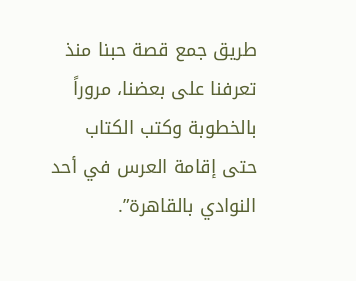طريق جمع قصة حبنا منذ تعرفنا على بعضنا، مروراً بالخطوبة وكتب الكتاب حتى إقامة العرس في أحد النوادي بالقاهرة”.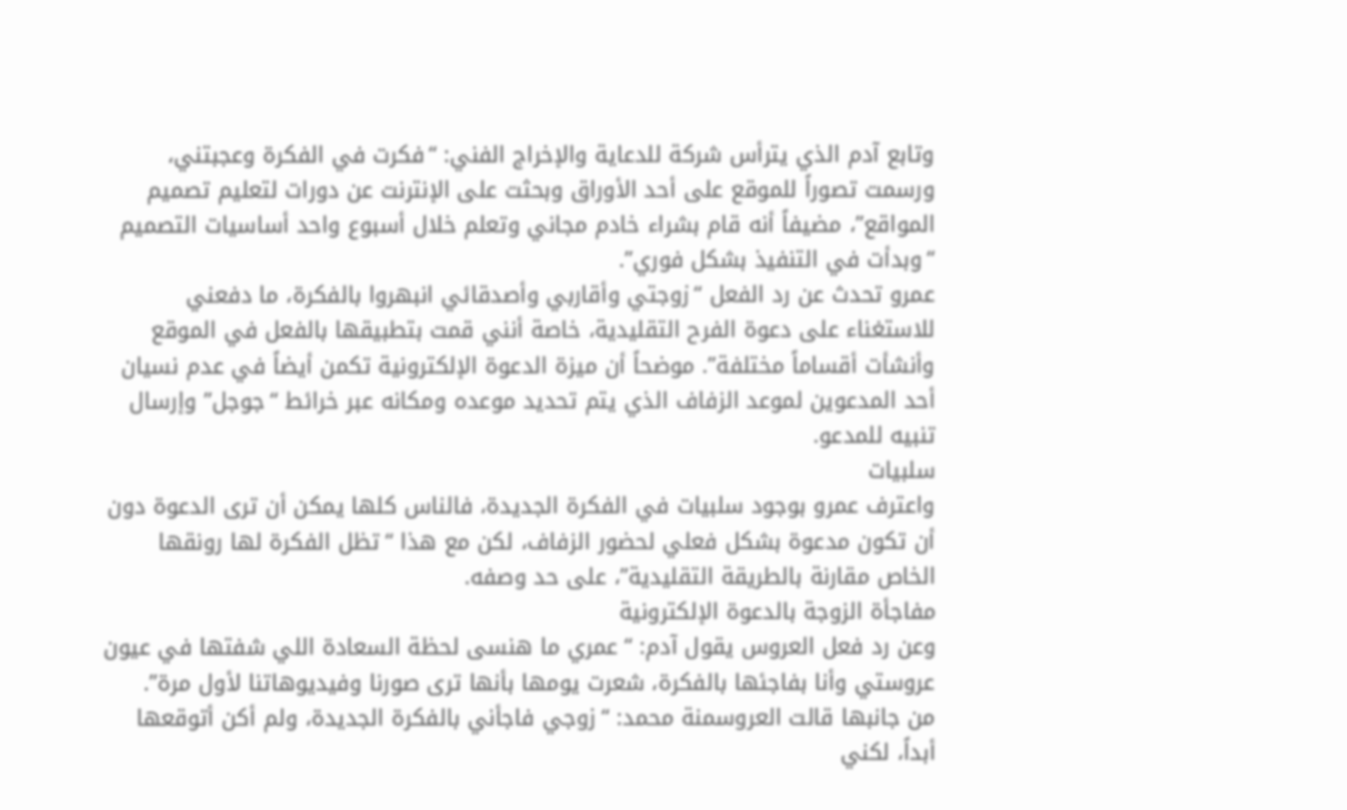وتابع آدم الذي يترأس شركة للدعاية والإخراج الفني: “فكرت في الفكرة وعجبتني، ورسمت تصوراً للموقع على أحد الأوراق وبحثت على الإنترنت عن دورات لتعليم تصميم المواقع”، مضيفاً أنه قام بشراء خادم مجاني وتعلم خلال أسبوع واحد أساسيات التصميم “وبدأت في التنفيذ بشكل فوري”.
عمرو تحدث عن رد الفعل “زوجتي وأقاربي وأصدقائي انبهروا بالفكرة، ما دفعني للاستغناء على دعوة الفرح التقليدية، خاصة أنني قمت بتطبيقها بالفعل في الموقع وأنشأت أقساماً مختلفة”. موضحاً أن ميزة الدعوة الإلكترونية تكمن أيضاً في عدم نسيان أحد المدعوين لموعد الزفاف الذي يتم تحديد موعده ومكانه عبر خرائط “جوجل” وإرسال تنبيه للمدعو.
سلبيات
واعترف عمرو بوجود سلبيات في الفكرة الجديدة، فالناس كلها يمكن أن ترى الدعوة دون أن تكون مدعوة بشكل فعلي لحضور الزفاف، لكن مع هذا “تظل الفكرة لها رونقها الخاص مقارنة بالطريقة التقليدية”، على حد وصفه.
مفاجأة الزوجة بالدعوة الإلكترونية
وعن رد فعل العروس يقول آدم: “عمري ما هنسى لحظة السعادة اللي شفتها في عيون عروستي وأنا بفاجئها بالفكرة، شعرت يومها بأنها ترى صورنا وفيديوهاتنا لأول مرة”.
من جانبها قالت العروسمنة محمد: “زوجي فاجأني بالفكرة الجديدة، ولم أكن أتوقعها أبداً، لكني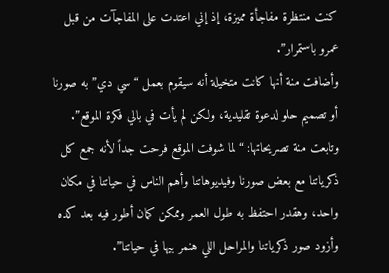كنت منتظرة مفاجأة مميزة، إذ إني اعتدت على المفاجآت من قبل عمرو باستمرار”.
وأضافت منة أنها كانت متخيلة أنه سيقوم بعمل “سي دي” به صورنا أو تصميم حلو لدعوة تقليدية، ولكن لم يأت في بالي فكرة الموقع”.
وتابعت منة تصريحاتها: “لما شوفت الموقع فرحت جداً لأنه جمع كل ذكرياتنا مع بعض صورنا وفيديوهاتنا وأهم الناس في حياتنا في مكان واحد، وهقدر احتفظ به طول العمر وممكن كمان أطور فيه بعد كده وأزود صور ذكرياتنا والمراحل اللي هنمر بيها في حياتنا”.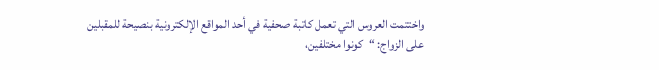واختتمت العروس التي تعمل كاتبة صحفية في أحد المواقع الإلكترونية بنصيحة للمقبلين على الزواج: “كونوا مختلفين،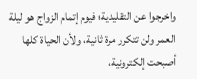واخرجوا عن التقليدية؛ فيوم إتمام الزواج هو ليلة العمر ولن تتكرر مرة ثانية، ولأن الحياة كلها أصبحت إلكترونية،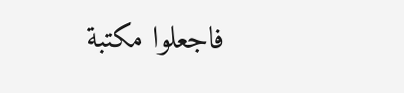فاجعلوا مكتبة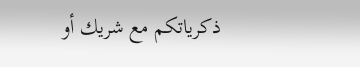ذكرياتكم مع شريك أو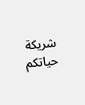شريكة حياتكم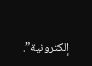إلكترونية”.